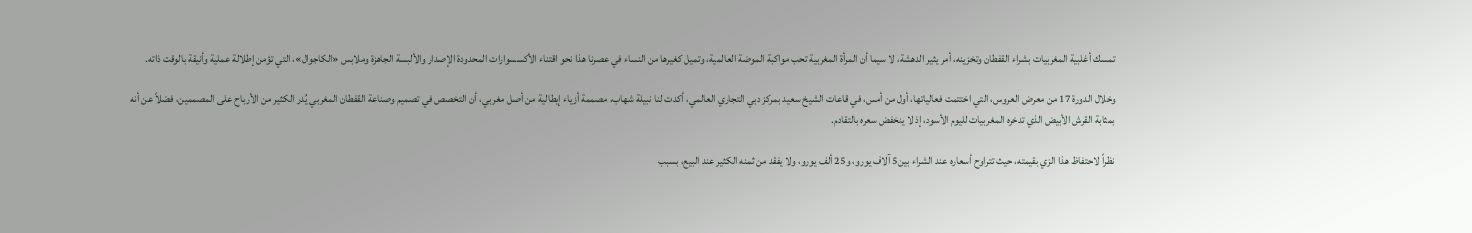تمسك أغلبية المغربيات بشراء القفطان وتخزينه، أمر يثير الدهشة، لا سيما أن المرأة المغربية تحب مواكبة الموضة العالمية، وتميل كغيرها من النساء في عصرنا هذا نحو اقتناء الأكسسوارات المحدودة الإصدار والألبسة الجاهزة وملابس «الكاجوال»، التي تؤمن إطلالة عملية وأنيقة بالوقت ذاته.

وخلال الدورة 17 من معرض العروس، التي اختتمت فعالياتها، أول من أمس، في قاعات الشيخ سعيد بمركز دبي التجاري العالمي، أكدت لنا نبيلة شهاب، مصممة أزياء إيطالية من أصل مغربي، أن التخصص في تصميم وصناعة القفطان المغربي يُدر الكثير من الأرباح على المصممين، فضلاً عن أنه بمثابة القرش الأبيض الذي تدخره المغربيات لليوم الأسود، إذ لا ينخفض سعره بالتقادم.

نظراً لاحتفاظ هذا الزي بقيمته، حيث تتراوح أسعاره عند الشراء بين5 آلاف يورو، و25 ألف يورو، ولا يفقد من ثمنه الكثير عند البيع، بسبب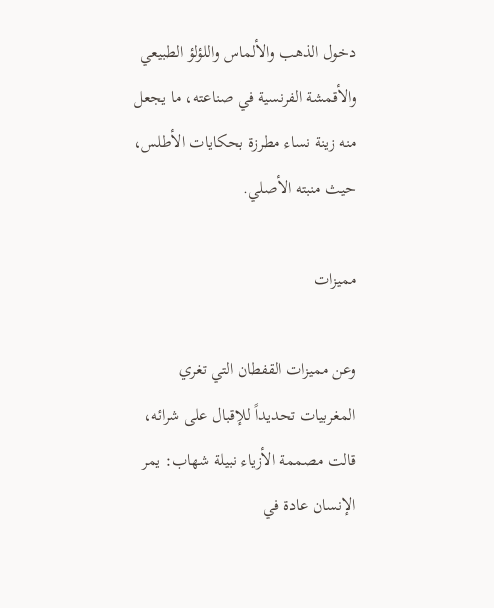دخول الذهب والألماس واللؤلؤ الطبيعي والأقمشة الفرنسية في صناعته، ما يجعل منه زينة نساء مطرزة بحكايات الأطلس، حيث منبته الأصلي.

مميزات

وعن مميزات القفطان التي تغري المغربيات تحديداً للإقبال على شرائه، قالت مصممة الأزياء نبيلة شهاب: يمر الإنسان عادة في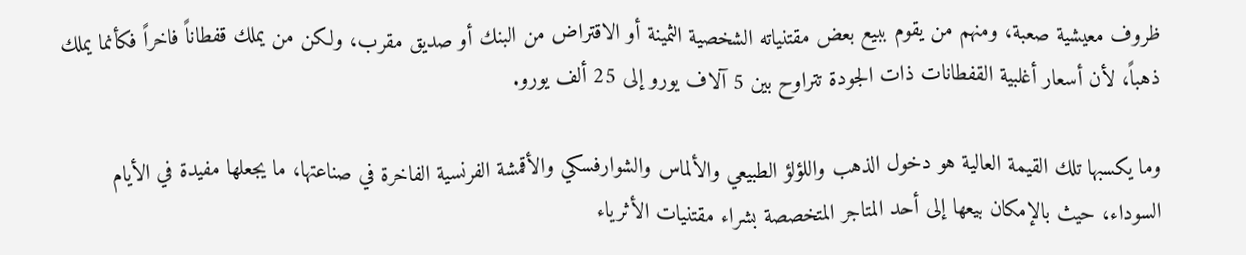ظروف معيشية صعبة، ومنهم من يقوم ببيع بعض مقتنياته الشخصية الثمينة أو الاقتراض من البنك أو صديق مقرب، ولكن من يملك قفطاناً فاخراً فكأنما يملك ذهباً، لأن أسعار أغلبية القفطانات ذات الجودة تتراوح بين 5 آلاف يورو إلى 25 ألف يورو.

وما يكسبها تلك القيمة العالية هو دخول الذهب واللؤلؤ الطبيعي والألماس والشوارفسكي والأقمشة الفرنسية الفاخرة في صناعتها، ما يجعلها مفيدة في الأيام السوداء، حيث بالإمكان بيعها إلى أحد المتاجر المتخصصة بشراء مقتنيات الأثرياء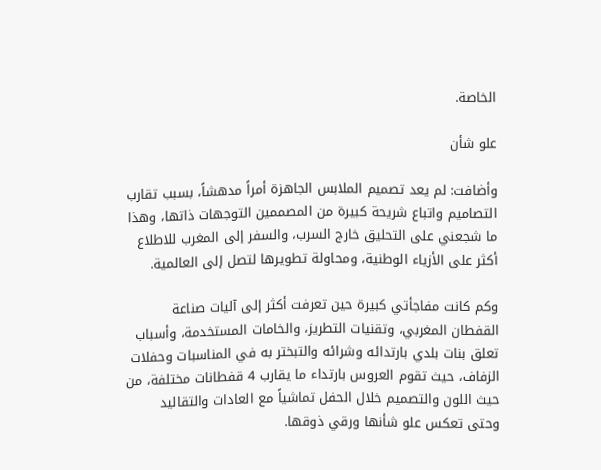الخاصة.

علو شأن

وأضافت: لم يعد تصميم الملابس الجاهزة أمراً مدهشاً، بسبب تقارب التصاميم واتباع شريحة كبيرة من المصممين التوجهات ذاتها، وهذا ما شجعني على التحليق خارج السرب، والسفر إلى المغرب للاطلاع أكثر على الأزياء الوطنية، ومحاولة تطويرها لتصل إلى العالمية.

وكم كانت مفاجأتي كبيرة حين تعرفت أكثر إلى آليات صناعة القفطان المغربي، وتقنيات التطريز، والخامات المستخدمة، وأسباب تعلق بنات بلدي بارتدائه وشرائه والتبختر به في المناسبات وحفلات الزفاف، حيث تقوم العروس بارتداء ما يقارب 4 قفطانات مختلفة، من حيث اللون والتصميم خلال الحفل تماشياً مع العادات والتقاليد وحتى تعكس علو شأنها ورقي ذوقها.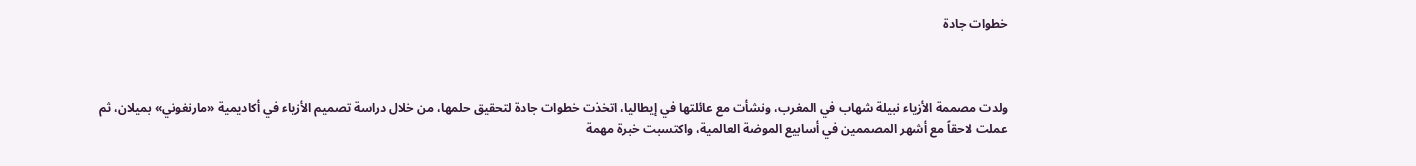خطوات جادة



ولدت مصممة الأزياء نبيلة شهاب في المغرب، ونشأت مع عائلتها في إيطاليا، اتخذت خطوات جادة لتحقيق حلمها، من خلال دراسة تصميم الأزياء في أكاديمية «مارنغوني» بميلان، ثم عملت لاحقاً مع أشهر المصممين في أسابيع الموضة العالمية، واكتسبت خبرة مهمة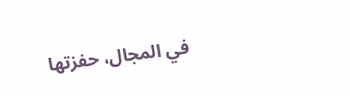في المجال، حفزتها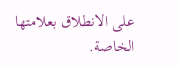على الانطلاق بعلامتها الخاصة.